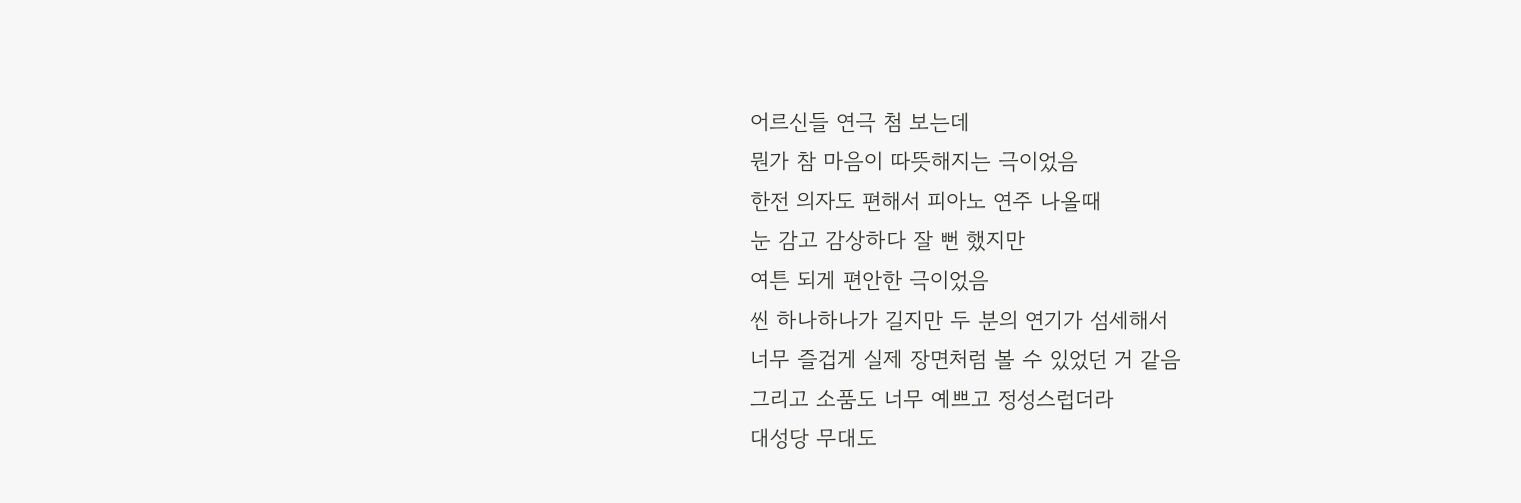어르신들 연극 첨 보는데
뭔가 참 마음이 따뜻해지는 극이었음
한전 의자도 편해서 피아노 연주 나올때
눈 감고 감상하다 잘 뻔 했지만
여튼 되게 편안한 극이었음
씬 하나하나가 길지만 두 분의 연기가 섬세해서
너무 즐겁게 실제 장면처럼 볼 수 있었던 거 같음
그리고 소품도 너무 예쁘고 정성스럽더라
대성당 무대도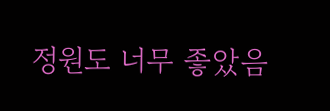정원도 너무 좋았음